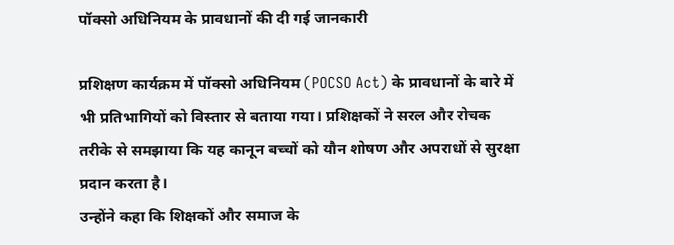पॉक्सो अधिनियम के प्रावधानों की दी गई जानकारी

प्रशिक्षण कार्यक्रम में पॉक्सो अधिनियम (POCSO Act) के प्रावधानों के बारे में भी प्रतिभागियों को विस्तार से बताया गया। प्रशिक्षकों ने सरल और रोचक तरीके से समझाया कि यह कानून बच्चों को यौन शोषण और अपराधों से सुरक्षा प्रदान करता है।
उन्होंने कहा कि शिक्षकों और समाज के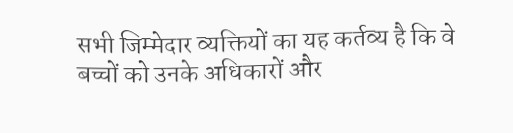सभी जिम्मेदार व्यक्तियों का यह कर्तव्य है कि वे बच्चों को उनके अधिकारों और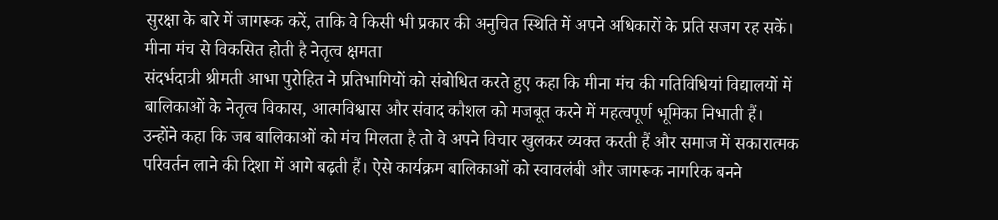सुरक्षा के बारे में जागरूक करें, ताकि वे किसी भी प्रकार की अनुचित स्थिति में अपने अधिकारों के प्रति सजग रह सकें।
मीना मंच से विकसित होती है नेतृत्व क्षमता
संदर्भदात्री श्रीमती आभा पुरोहित ने प्रतिभागियों को संबोधित करते हुए कहा कि मीना मंच की गतिविधियां विद्यालयों में बालिकाओं के नेतृत्व विकास, आत्मविश्वास और संवाद कौशल को मजबूत करने में महत्वपूर्ण भूमिका निभाती हैं।
उन्होंने कहा कि जब बालिकाओं को मंच मिलता है तो वे अपने विचार खुलकर व्यक्त करती हैं और समाज में सकारात्मक परिवर्तन लाने की दिशा में आगे बढ़ती हैं। ऐसे कार्यक्रम बालिकाओं को स्वावलंबी और जागरूक नागरिक बनने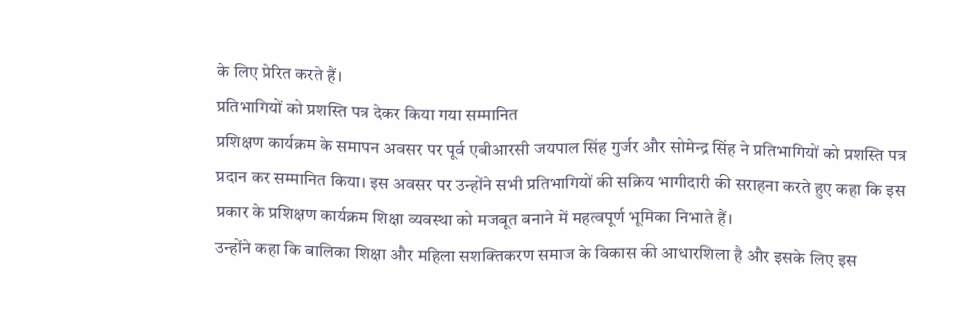के लिए प्रेरित करते हैं।
प्रतिभागियों को प्रशस्ति पत्र देकर किया गया सम्मानित
प्रशिक्षण कार्यक्रम के समापन अवसर पर पूर्व एबीआरसी जयपाल सिंह गुर्जर और सोमेन्द्र सिंह ने प्रतिभागियों को प्रशस्ति पत्र प्रदान कर सम्मानित किया। इस अवसर पर उन्होंने सभी प्रतिभागियों की सक्रिय भागीदारी की सराहना करते हुए कहा कि इस प्रकार के प्रशिक्षण कार्यक्रम शिक्षा व्यवस्था को मजबूत बनाने में महत्वपूर्ण भूमिका निभाते हैं।
उन्होंने कहा कि बालिका शिक्षा और महिला सशक्तिकरण समाज के विकास की आधारशिला है और इसके लिए इस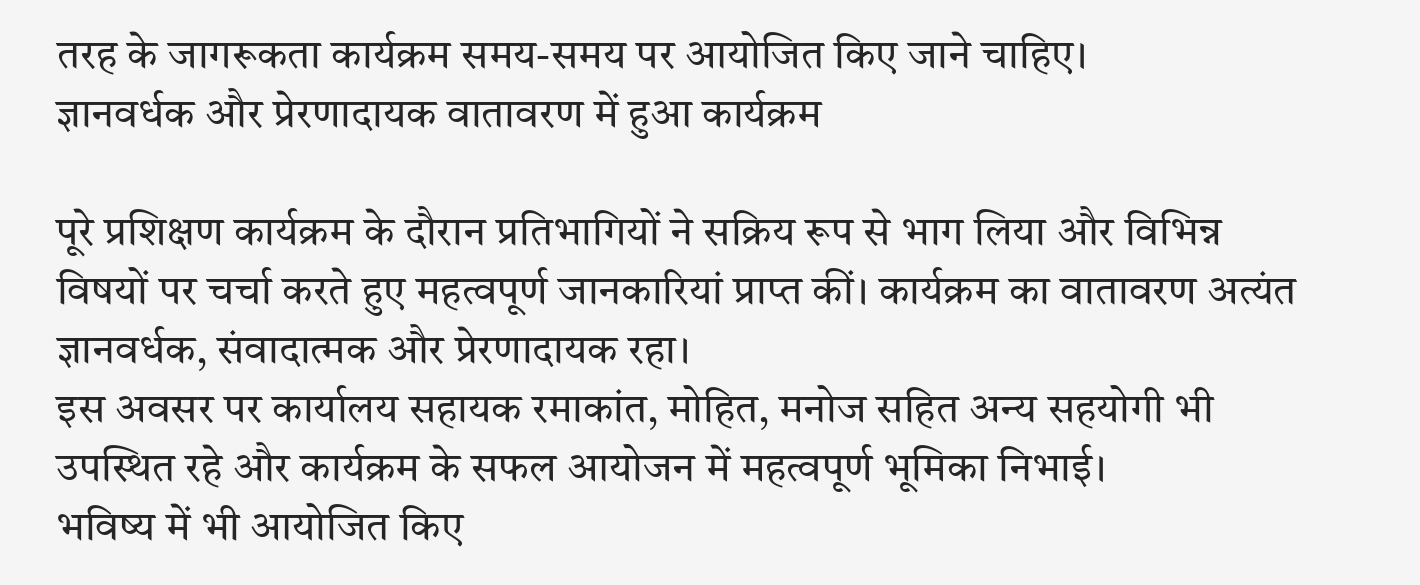तरह के जागरूकता कार्यक्रम समय-समय पर आयोजित किए जाने चाहिए।
ज्ञानवर्धक और प्रेरणादायक वातावरण में हुआ कार्यक्रम

पूरे प्रशिक्षण कार्यक्रम के दौरान प्रतिभागियों ने सक्रिय रूप से भाग लिया और विभिन्न विषयों पर चर्चा करते हुए महत्वपूर्ण जानकारियां प्राप्त कीं। कार्यक्रम का वातावरण अत्यंत ज्ञानवर्धक, संवादात्मक और प्रेरणादायक रहा।
इस अवसर पर कार्यालय सहायक रमाकांत, मोहित, मनोज सहित अन्य सहयोगी भी उपस्थित रहे और कार्यक्रम के सफल आयोजन में महत्वपूर्ण भूमिका निभाई।
भविष्य में भी आयोजित किए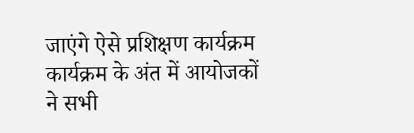जाएंगे ऐसे प्रशिक्षण कार्यक्रम
कार्यक्रम के अंत में आयोजकों ने सभी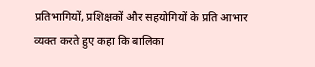प्रतिभागियों, प्रशिक्षकों और सहयोगियों के प्रति आभार व्यक्त करते हुए कहा कि बालिका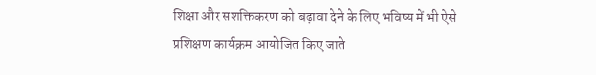शिक्षा और सशक्तिकरण को बढ़ावा देने के लिए भविष्य में भी ऐसे प्रशिक्षण कार्यक्रम आयोजित किए जाते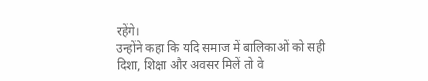रहेंगे।
उन्होंने कहा कि यदि समाज में बालिकाओं को सही दिशा, शिक्षा और अवसर मिलें तो वे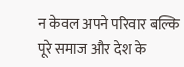न केवल अपने परिवार बल्कि पूरे समाज और देश के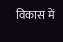विकास में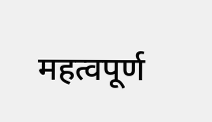महत्वपूर्ण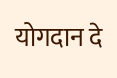योगदान दे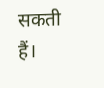सकती हैं।